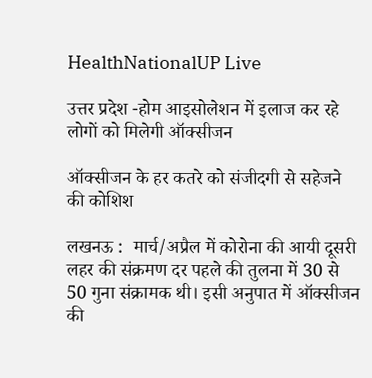HealthNationalUP Live

उत्तर प्रदेश -होम आइसोलेशन में इलाज कर रहे लोगों को मिलेगी ऑक्सीजन

ऑक्सीजन के हर कतरे को संजीदगी से सहेजने की कोशिश

लखनऊ :  मार्च/अप्रैल में कोरोना की आयी दूसरी लहर की संक्रमण दर पहले की तुलना में 30 से 50 गुना संक्रामक थी। इसी अनुपात में ऑक्सीजन की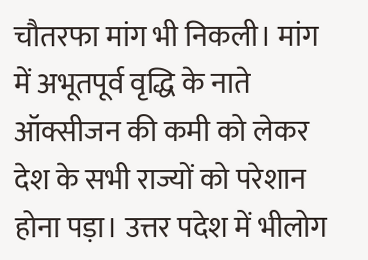चौतरफा मांग भी निकली। मांग में अभूतपूर्व वृद्धि के नाते ऑक्सीजन की कमी को लेकर देश के सभी राज्यों को परेशान होना पड़ा। उत्तर पदेश में भीलोग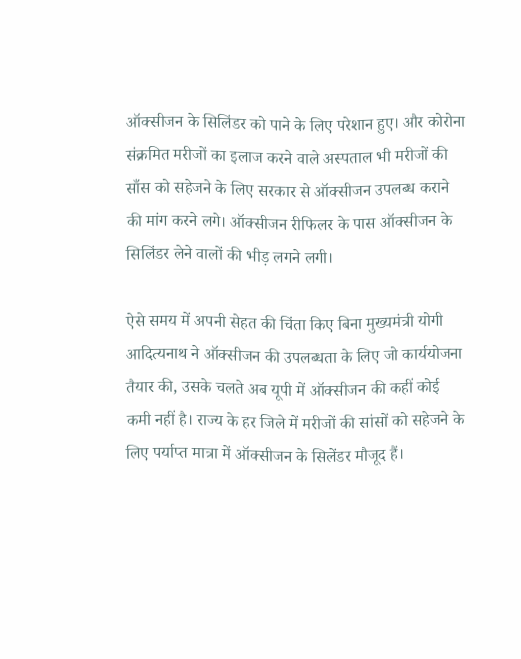ऑक्सीजन के सिलिंडर को पाने के लिए परेशान हुए। और कोरोना संक्रमित मरीजों का इलाज करने वाले अस्पताल भी मरीजों की साँस को सहेजने के लिए सरकार से ऑक्सीजन उपलब्ध कराने की मांग करने लगे। ऑक्सीजन रीफिलर के पास ऑक्सीजन के सिलिंडर लेने वालों की भीड़ लगने लगी।

ऐसे समय में अपनी सेहत की चिंता किए बिना मुख्यमंत्री योगी आदित्यनाथ ने ऑक्सीजन की उपलब्धता के लिए जो कार्ययोजना तैयार की, उसके चलते अब यूपी में ऑक्सीजन की कहीं कोई कमी नहीं है। राज्य के हर जिले में मरीजों की सांसों को सहेजने के लिए पर्याप्त मात्रा में ऑक्सीजन के सिलेंडर मौजूद हैं।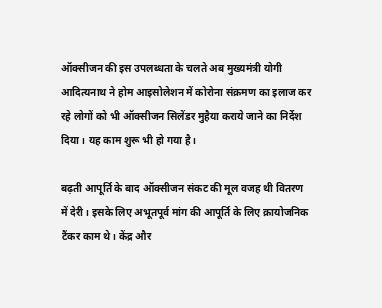ऑक्सीजन की इस उपलब्धता के चलते अब मुख्यमंत्री योगी आदित्यनाथ ने होम आइसोलेशन में कोरोना संक्रमण का इलाज कर रहे लोगों को भी ऑक्सीजन सिलेंडर मुहैया कराये जाने का निर्देश दिया। यह काम शुरू भी हो गया है।

बढ़ती आपूर्ति के बाद ऑक्सीजन संकट की मूल वजह थी वितरण में देरी। इसके लिए अभूतपूर्व मांग की आपूर्ति के लिए क्रायोजनिक टैंकर काम थे। केंद्र और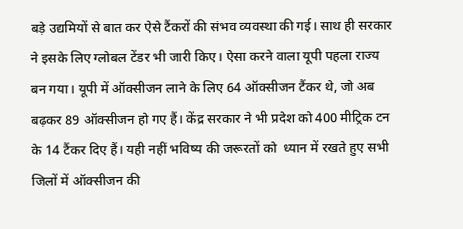बड़े उद्यमियों से बात कर ऐसे टैंकरों की संभव व्यवस्था की गई। साथ ही सरकार ने इसके लिए ग्लोबल टेंडर भी जारी किए। ऐसा करने वाला यूपी पहला राज्य बन गया। यूपी में ऑक्सीजन लाने के लिए 64 ऑक्सीजन टैंकर थे, जो अब बढ़कर 89 ऑक्सीजन हो गए हैं। केंद्र सरकार ने भी प्रदेश को 400 मीट्रिक टन के 14 टैंकर दिए हैं। यही नहीं भविष्य की जरूरतों को  ध्यान में रखते हुए सभी जिलों में ऑक्सीजन की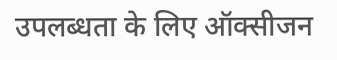उपलब्धता के लिए ऑक्सीजन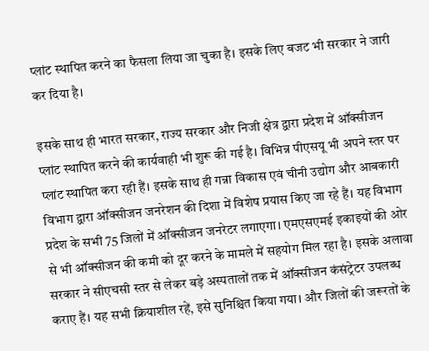प्लांट स्थापित करने का फैसला लिया जा चुका है। इसके लिए बजट भी सरकार ने जारी कर दिया है।

इसके साथ ही भारत सरकार, राज्य सरकार और निजी क्षेत्र द्वारा प्रदेश में ऑक्सीजन प्लांट स्थापित करने की कार्यवाही भी शुरू की गई है। विभिन्न पीएसयू भी अपने स्तर पर प्लांट स्थापित करा रही हैं। इसके साथ ही गन्ना विकास एवं चीनी उद्योग और आबकारी विभाग द्वारा ऑक्सीजन जनरेशन की दिशा में विशेष प्रयास किए जा रहे हैं। यह विभाग प्रदेश के सभी 75 जिलों में ऑक्सीजन जनरेटर लगाएगा। एमएसएमई इकाइयों की ओर से भी ऑक्सीजन की कमी को दूर करने के मामले में सहयोग मिल रहा है। इसके अलावा सरकार ने सीएचसी स्तर से लेकर बड़े अस्पतालों तक में ऑक्सीजन कंसंट्रेटर उपलब्ध कराए हैं। यह सभी क्रियाशील रहें, इसे सुनिश्चित किया गया। और जिलों की जरूरतों के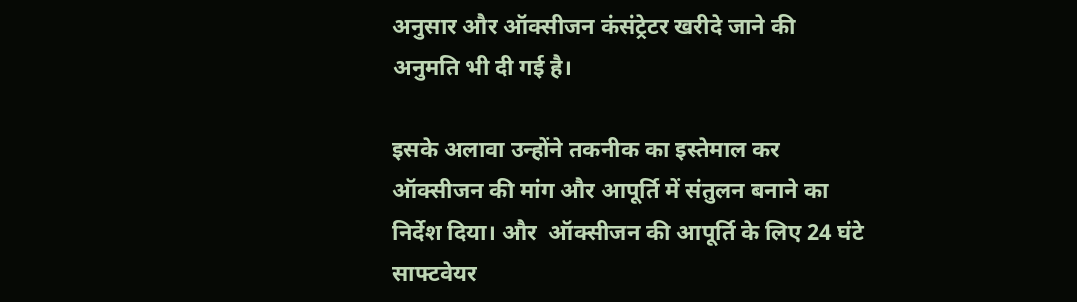अनुसार और ऑक्सीजन कंसंट्रेटर खरीदे जाने की अनुमति भी दी गई है।

इसके अलावा उन्होंने तकनीक का इस्तेमाल कर ऑक्सीजन की मांग और आपूर्ति में संतुलन बनाने का निर्देश दिया। और  ऑक्सीजन की आपूर्ति के लिए 24 घंटे साफ्टवेयर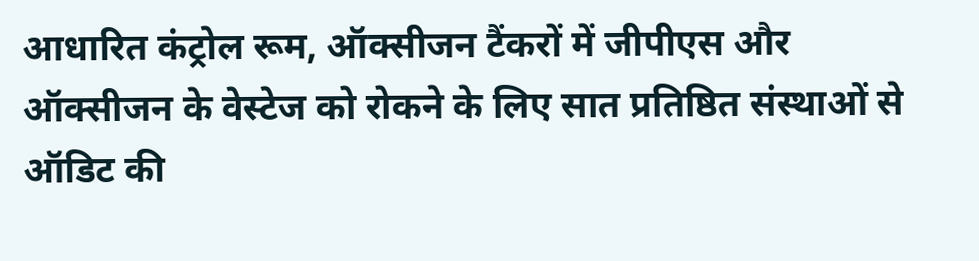आधारित कंट्रोल रूम, ऑक्सीजन टैंकरों में जीपीएस और ऑक्सीजन के वेस्टेज को रोकने के लिए सात प्रतिष्ठित संस्थाओं से ऑडिट की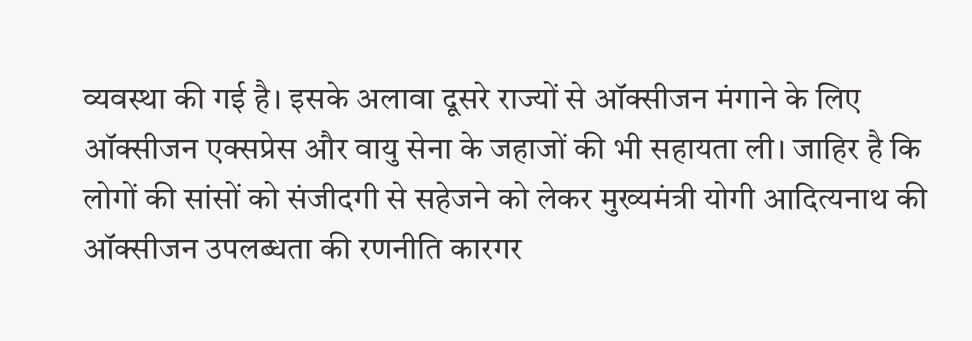व्यवस्था की गई है। इसके अलावा दूसरे राज्यों से ऑक्सीजन मंगाने के लिए ऑक्सीजन एक्सप्रेस और वायु सेना के जहाजों की भी सहायता ली। जाहिर है कि लोगों की सांसों को संजीदगी से सहेजने को लेकर मुख्यमंत्री योगी आदित्यनाथ की ऑक्सीजन उपलब्धता की रणनीति कारगर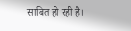साबित हो रही है।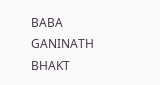BABA GANINATH BHAKT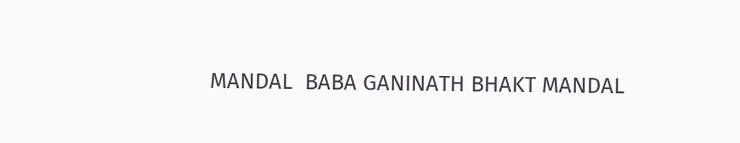MANDAL  BABA GANINATH BHAKT MANDAL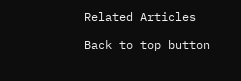Related Articles

Back to top button